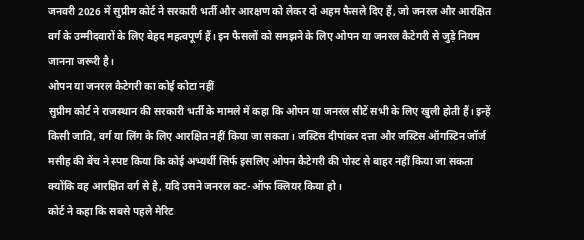जनवरी 2026 में सुप्रीम कोर्ट ने सरकारी भर्ती और आरक्षण को लेकर दो अहम फैसले दिए हैं, जो जनरल और आरक्षित वर्ग के उम्मीदवारों के लिए बेहद महत्वपूर्ण हैं। इन फैसलों को समझने के लिए ओपन या जनरल कैटेगरी से जुड़े नियम जानना जरूरी है।
ओपन या जनरल कैटेगरी का कोई कोटा नहीं
सुप्रीम कोर्ट ने राजस्थान की सरकारी भर्ती के मामले में कहा कि ओपन या जनरल सीटें सभी के लिए खुली होती हैं। इन्हें किसी जाति, वर्ग या लिंग के लिए आरक्षित नहीं किया जा सकता। जस्टिस दीपांकर दत्ता और जस्टिस ऑगस्टिन जॉर्ज मसीह की बेंच ने स्पष्ट किया कि कोई अभ्यर्थी सिर्फ इसलिए ओपन कैटेगरी की पोस्ट से बाहर नहीं किया जा सकता क्योंकि वह आरक्षित वर्ग से है, यदि उसने जनरल कट-ऑफ क्लियर किया हो।
कोर्ट ने कहा कि सबसे पहले मेरिट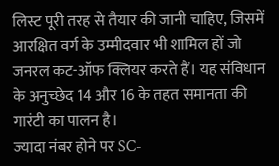लिस्ट पूरी तरह से तैयार की जानी चाहिए, जिसमें आरक्षित वर्ग के उम्मीदवार भी शामिल हों जो जनरल कट-ऑफ क्लियर करते हैं। यह संविधान के अनुच्छेद 14 और 16 के तहत समानता की गारंटी का पालन है।
ज्यादा नंबर होने पर SC-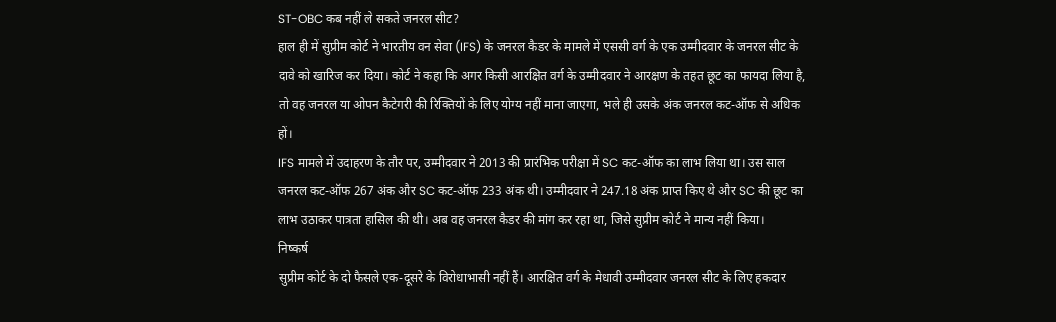ST-OBC कब नहीं ले सकते जनरल सीट?
हाल ही में सुप्रीम कोर्ट ने भारतीय वन सेवा (IFS) के जनरल कैडर के मामले में एससी वर्ग के एक उम्मीदवार के जनरल सीट के दावे को खारिज कर दिया। कोर्ट ने कहा कि अगर किसी आरक्षित वर्ग के उम्मीदवार ने आरक्षण के तहत छूट का फायदा लिया है, तो वह जनरल या ओपन कैटेगरी की रिक्तियों के लिए योग्य नहीं माना जाएगा, भले ही उसके अंक जनरल कट-ऑफ से अधिक हों।
IFS मामले में उदाहरण के तौर पर, उम्मीदवार ने 2013 की प्रारंभिक परीक्षा में SC कट-ऑफ का लाभ लिया था। उस साल जनरल कट-ऑफ 267 अंक और SC कट-ऑफ 233 अंक थी। उम्मीदवार ने 247.18 अंक प्राप्त किए थे और SC की छूट का लाभ उठाकर पात्रता हासिल की थी। अब वह जनरल कैडर की मांग कर रहा था, जिसे सुप्रीम कोर्ट ने मान्य नहीं किया।
निष्कर्ष
सुप्रीम कोर्ट के दो फैसले एक-दूसरे के विरोधाभासी नहीं हैं। आरक्षित वर्ग के मेधावी उम्मीदवार जनरल सीट के लिए हकदार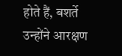होते हैं, बशर्ते उन्होंने आरक्षण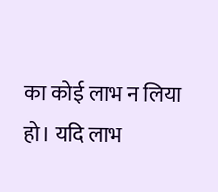का कोई लाभ न लिया हो। यदि लाभ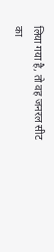लिया गया है, तो वह जनरल सीट का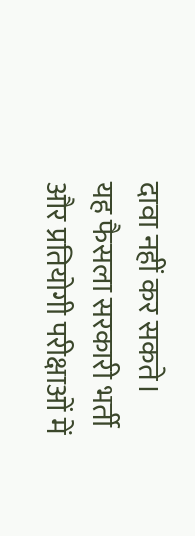दावा नहीं कर सकते।
यह फैसला सरकारी भर्ती और प्रतियोगी परीक्षाओं में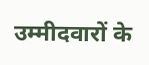उम्मीदवारों के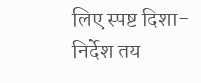लिए स्पष्ट दिशा-निर्देश तय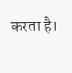करता है।